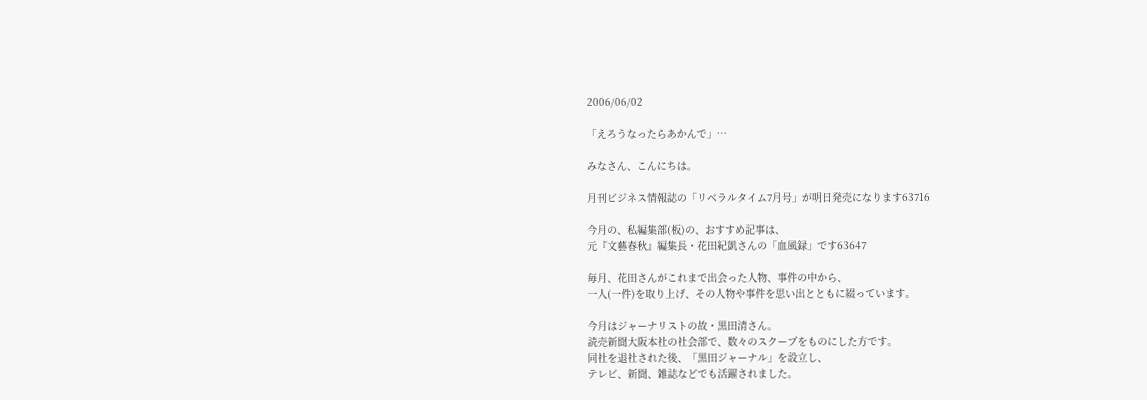2006/06/02

「えろうなったらあかんで」…

みなさん、こんにちは。

月刊ビジネス情報誌の「リベラルタイム7月号」が明日発売になります63716

今月の、私編集部(板)の、おすすめ記事は、
元『文藝春秋』編集長・花田紀凱さんの「血風録」です63647

毎月、花田さんがこれまで出会った人物、事件の中から、
一人(一件)を取り上げ、その人物や事件を思い出とともに綴っています。

今月はジャーナリストの故・黒田清さん。
読売新聞大阪本社の社会部で、数々のスクープをものにした方です。
同社を退社された後、「黒田ジャーナル」を設立し、
テレビ、新聞、雑誌などでも活躍されました。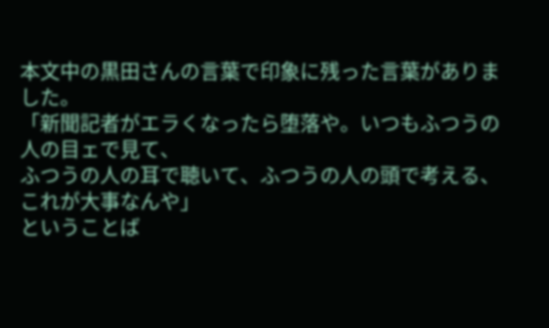本文中の黒田さんの言葉で印象に残った言葉がありました。
「新聞記者がエラくなったら堕落や。いつもふつうの人の目ェで見て、
ふつうの人の耳で聴いて、ふつうの人の頭で考える、これが大事なんや」
ということば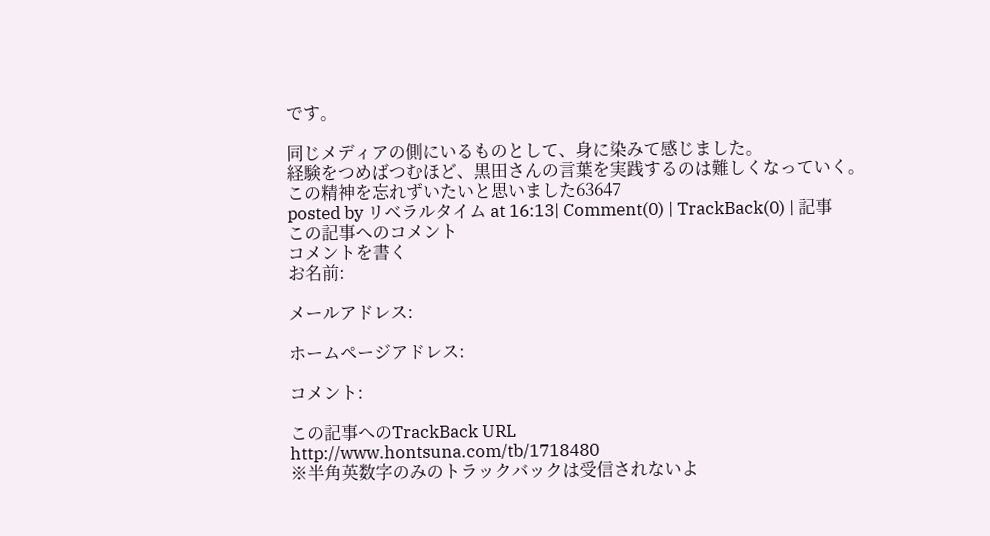です。

同じメディアの側にいるものとして、身に染みて感じました。
経験をつめばつむほど、黒田さんの言葉を実践するのは難しくなっていく。
この精神を忘れずいたいと思いました63647
posted by リベラルタイム at 16:13| Comment(0) | TrackBack(0) | 記事
この記事へのコメント
コメントを書く
お名前:

メールアドレス:

ホームページアドレス:

コメント:

この記事へのTrackBack URL
http://www.hontsuna.com/tb/1718480
※半角英数字のみのトラックバックは受信されないよ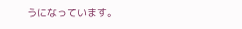うになっています。